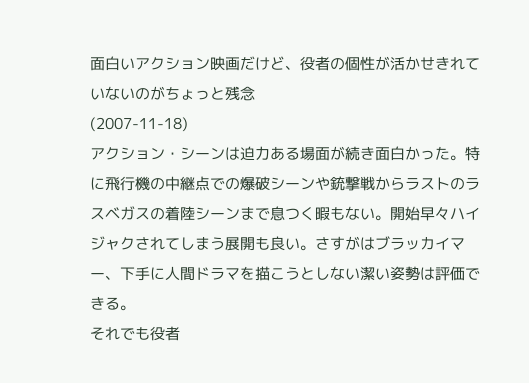面白いアクション映画だけど、役者の個性が活かせきれていないのがちょっと残念
(2007-11-18)
アクション・シーンは迫力ある場面が続き面白かった。特に飛行機の中継点での爆破シーンや銃撃戦からラストのラスベガスの着陸シーンまで息つく暇もない。開始早々ハイジャクされてしまう展開も良い。さすがはブラッカイマー、下手に人間ドラマを描こうとしない潔い姿勢は評価できる。
それでも役者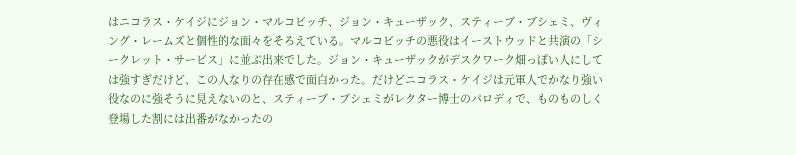はニコラス・ケイジにジョン・マルコビッチ、ジョン・キューザック、スティーブ・ブシェミ、ヴィング・レームズと個性的な面々をそろえている。マルコビッチの悪役はイーストウッドと共演の「シークレット・サービス」に並ぶ出来でした。ジョン・キューザックがデスクワーク畑っぽい人にしては強すぎだけど、この人なりの存在感で面白かった。だけどニコラス・ケイジは元軍人でかなり強い役なのに強そうに見えないのと、スティーブ・ブシェミがレクター博士のパロディで、ものものしく登場した割には出番がなかったの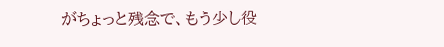がちょっと残念で、もう少し役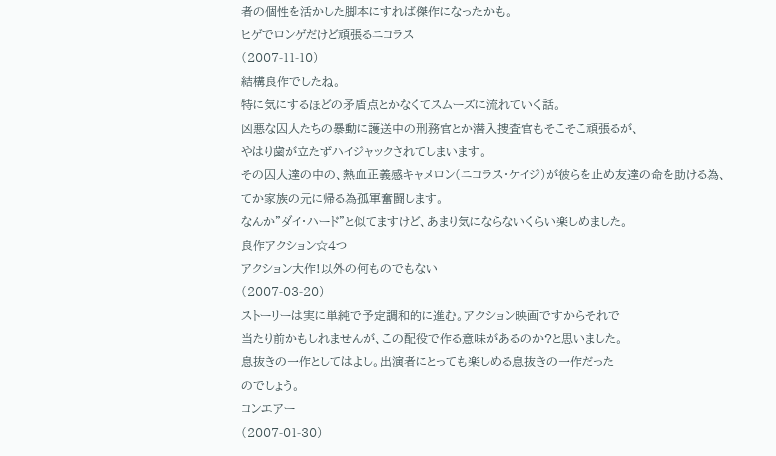者の個性を活かした脚本にすれば傑作になったかも。
ヒゲでロンゲだけど頑張るニコラス
(2007-11-10)
結構良作でしたね。
特に気にするほどの矛盾点とかなくてスムーズに流れていく話。
凶悪な囚人たちの暴動に護送中の刑務官とか潜入捜査官もそこそこ頑張るが、
やはり歯が立たずハイジャックされてしまいます。
その囚人達の中の、熱血正義感キャメロン(ニコラス・ケイジ)が彼らを止め友達の命を助ける為、
てか家族の元に帰る為孤軍奮闘します。
なんか”ダイ・ハード”と似てますけど、あまり気にならないくらい楽しめました。
良作アクション☆4つ
アクション大作!以外の何ものでもない
(2007-03-20)
ストーリーは実に単純で予定調和的に進む。アクション映画ですからそれで
当たり前かもしれませんが、この配役で作る意味があるのか?と思いました。
息抜きの一作としてはよし。出演者にとっても楽しめる息抜きの一作だった
のでしょう。
コンエアー
(2007-01-30)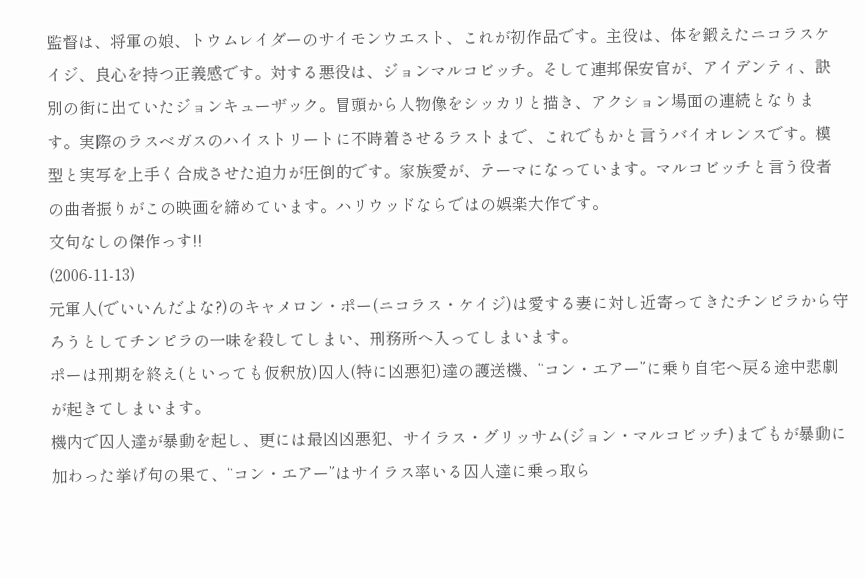監督は、将軍の娘、トウムレイダーのサイモンウエスト、これが初作品です。主役は、体を鍛えたニコラスケイジ、良心を持つ正義感です。対する悪役は、ジョンマルコビッチ。そして連邦保安官が、アイデンティ、訣別の街に出ていたジョンキューザック。冒頭から人物像をシッカリと描き、アクション場面の連続となります。実際のラスベガスのハイストリートに不時着させるラストまで、これでもかと言うバイオレンスです。模型と実写を上手く合成させた迫力が圧倒的です。家族愛が、テーマになっています。マルコビッチと言う役者の曲者振りがこの映画を締めています。ハリウッドならではの娯楽大作です。
文句なしの傑作っす!!
(2006-11-13)
元軍人(でいいんだよな?)のキャメロン・ポー(ニコラス・ケイジ)は愛する妻に対し近寄ってきたチンピラから守ろうとしてチンピラの一味を殺してしまい、刑務所へ入ってしまいます。
ポーは刑期を終え(といっても仮釈放)囚人(特に凶悪犯)達の護送機、“コン・エアー”に乗り自宅へ戻る途中悲劇が起きてしまいます。
機内で囚人達が暴動を起し、更には最凶凶悪犯、サイラス・グリッサム(ジョン・マルコビッチ)までもが暴動に加わった挙げ句の果て、“コン・エアー”はサイラス率いる囚人達に乗っ取ら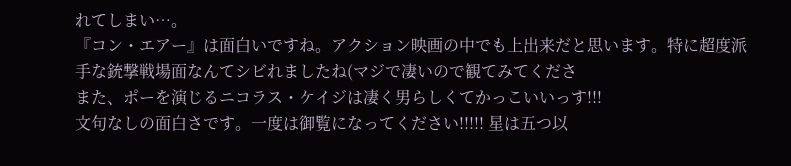れてしまい…。
『コン・エアー』は面白いですね。アクション映画の中でも上出来だと思います。特に超度派手な銃撃戦場面なんてシビれましたね(マジで凄いので観てみてくださ
また、ポーを演じるニコラス・ケイジは凄く男らしくてかっこいいっす!!!
文句なしの面白さです。一度は御覧になってください!!!!! 星は五つ以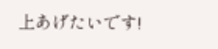上あげたいです!